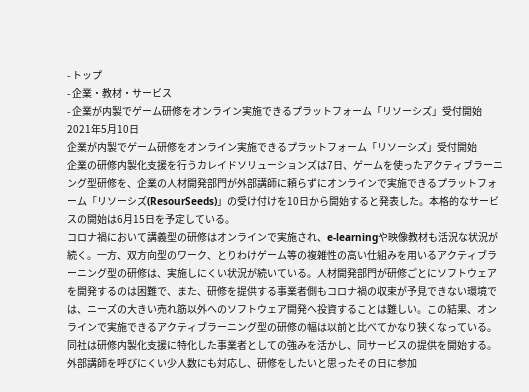- トップ
- 企業・教材・サービス
- 企業が内製でゲーム研修をオンライン実施できるプラットフォーム「リソーシズ」受付開始
2021年5月10日
企業が内製でゲーム研修をオンライン実施できるプラットフォーム「リソーシズ」受付開始
企業の研修内製化支援を行うカレイドソリューションズは7日、ゲームを使ったアクティブラーニング型研修を、企業の人材開発部門が外部講師に頼らずにオンラインで実施できるプラットフォーム「リソーシズ(ResourSeeds)」の受け付けを10日から開始すると発表した。本格的なサービスの開始は6月15日を予定している。
コロナ禍において講義型の研修はオンラインで実施され、e-learningや映像教材も活況な状況が続く。一方、双方向型のワーク、とりわけゲーム等の複雑性の高い仕組みを用いるアクティブラーニング型の研修は、実施しにくい状況が続いている。人材開発部門が研修ごとにソフトウェアを開発するのは困難で、また、研修を提供する事業者側もコロナ禍の収束が予見できない環境では、ニーズの大きい売れ筋以外へのソフトウェア開発へ投資することは難しい。この結果、オンラインで実施できるアクティブラーニング型の研修の幅は以前と比べてかなり狭くなっている。
同社は研修内製化支援に特化した事業者としての強みを活かし、同サービスの提供を開始する。外部講師を呼びにくい少人数にも対応し、研修をしたいと思ったその日に参加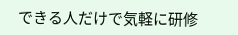できる人だけで気軽に研修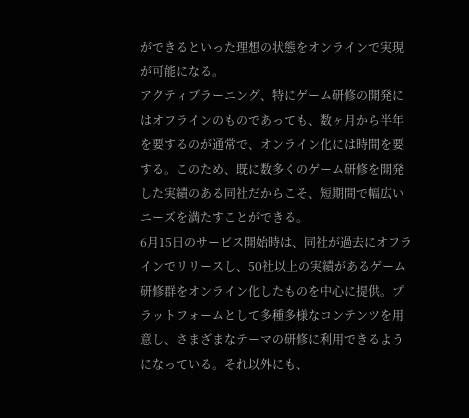ができるといった理想の状態をオンラインで実現が可能になる。
アクティブラーニング、特にゲーム研修の開発にはオフラインのものであっても、数ヶ月から半年を要するのが通常で、オンライン化には時間を要する。このため、既に数多くのゲーム研修を開発した実績のある同社だからこそ、短期間で幅広いニーズを満たすことができる。
6月15日のサービス開始時は、同社が過去にオフラインでリリースし、50社以上の実績があるゲーム研修群をオンライン化したものを中心に提供。プラットフォームとして多種多様なコンテンツを用意し、さまざまなテーマの研修に利用できるようになっている。それ以外にも、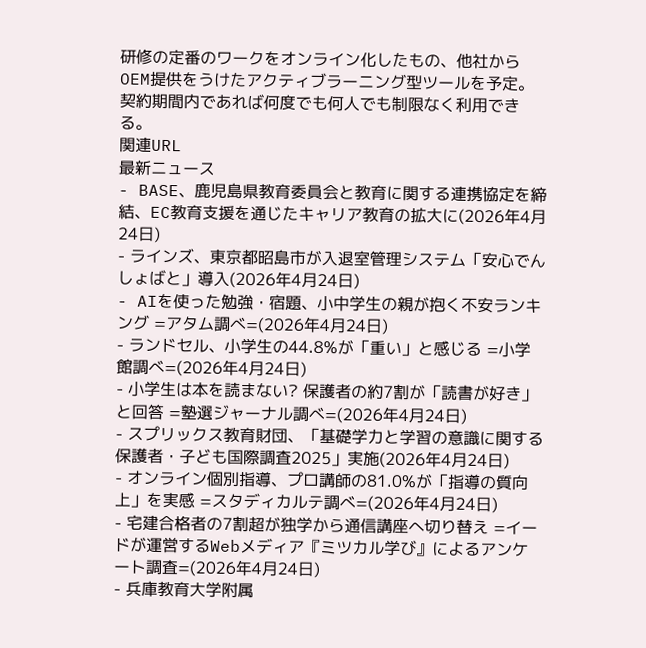研修の定番のワークをオンライン化したもの、他社からOEM提供をうけたアクティブラーニング型ツールを予定。契約期間内であれば何度でも何人でも制限なく利用できる。
関連URL
最新ニュース
- BASE、鹿児島県教育委員会と教育に関する連携協定を締結、EC教育支援を通じたキャリア教育の拡大に(2026年4月24日)
- ラインズ、東京都昭島市が入退室管理システム「安心でんしょばと」導入(2026年4月24日)
- AIを使った勉強・宿題、小中学生の親が抱く不安ランキング =アタム調べ=(2026年4月24日)
- ランドセル、小学生の44.8%が「重い」と感じる =小学館調べ=(2026年4月24日)
- 小学生は本を読まない? 保護者の約7割が「読書が好き」と回答 =塾選ジャーナル調べ=(2026年4月24日)
- スプリックス教育財団、「基礎学力と学習の意識に関する保護者・子ども国際調査2025」実施(2026年4月24日)
- オンライン個別指導、プロ講師の81.0%が「指導の質向上」を実感 =スタディカルテ調べ=(2026年4月24日)
- 宅建合格者の7割超が独学から通信講座へ切り替え =イードが運営するWebメディア『ミツカル学び』によるアンケート調査=(2026年4月24日)
- 兵庫教育大学附属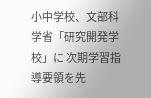小中学校、文部科学省「研究開発学校」に 次期学習指導要領を先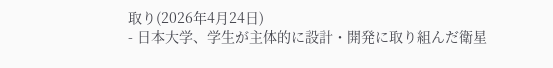取り(2026年4月24日)
- 日本大学、学生が主体的に設計・開発に取り組んだ衛星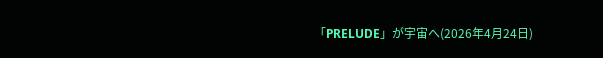「PRELUDE」が宇宙へ(2026年4月24日)